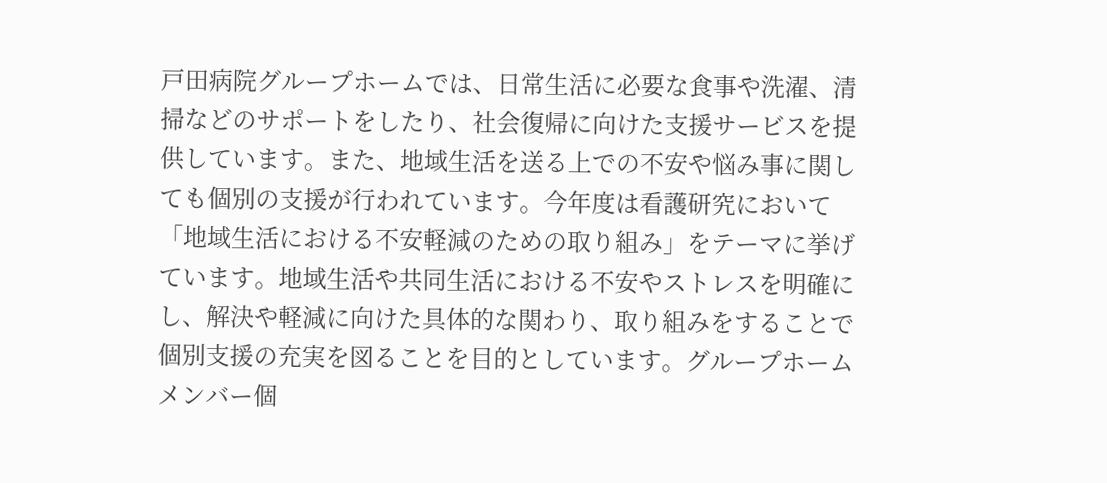戸田病院グループホームでは、日常生活に必要な食事や洗濯、清掃などのサポートをしたり、社会復帰に向けた支援サービスを提供しています。また、地域生活を送る上での不安や悩み事に関しても個別の支援が行われています。今年度は看護研究において「地域生活における不安軽減のための取り組み」をテーマに挙げています。地域生活や共同生活における不安やストレスを明確にし、解決や軽減に向けた具体的な関わり、取り組みをすることで個別支援の充実を図ることを目的としています。グループホームメンバー個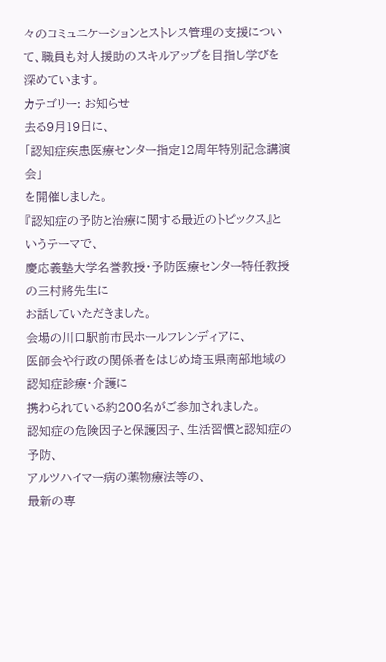々のコミュニケーションとストレス管理の支援について、職員も対人援助のスキルアップを目指し学びを深めています。
カテゴリー: お知らせ
去る9月19日に、
「認知症疾患医療センター指定12周年特別記念講演会」
を開催しました。
『認知症の予防と治療に関する最近のトピックス』というテーマで、
慶応義塾大学名誉教授・予防医療センター特任教授の三村將先生に
お話していただきました。
会場の川口駅前市民ホールフレンディアに、
医師会や行政の関係者をはじめ埼玉県南部地域の認知症診療・介護に
携わられている約200名がご参加されました。
認知症の危険因子と保護因子、生活習慣と認知症の予防、
アルツハイマー病の薬物療法等の、
最新の専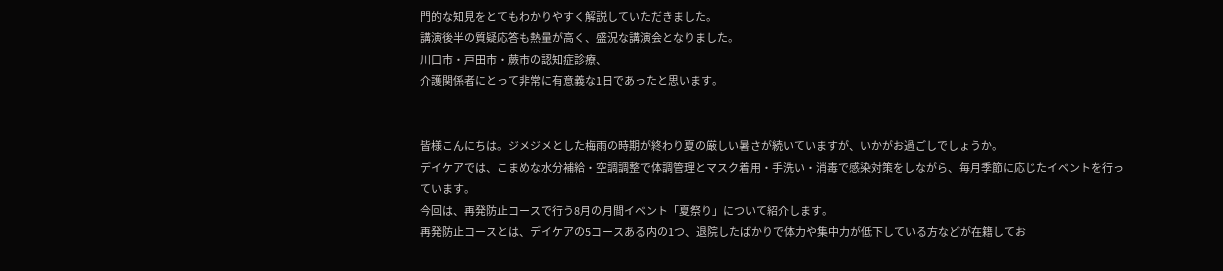門的な知見をとてもわかりやすく解説していただきました。
講演後半の質疑応答も熱量が高く、盛況な講演会となりました。
川口市・戸田市・蕨市の認知症診療、
介護関係者にとって非常に有意義な1日であったと思います。


皆様こんにちは。ジメジメとした梅雨の時期が終わり夏の厳しい暑さが続いていますが、いかがお過ごしでしょうか。
デイケアでは、こまめな水分補給・空調調整で体調管理とマスク着用・手洗い・消毒で感染対策をしながら、毎月季節に応じたイベントを行っています。
今回は、再発防止コースで行う8月の月間イベント「夏祭り」について紹介します。
再発防止コースとは、デイケアの5コースある内の1つ、退院したばかりで体力や集中力が低下している方などが在籍してお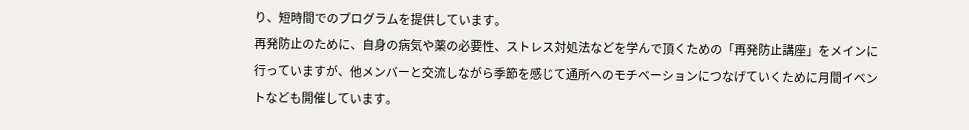り、短時間でのプログラムを提供しています。
再発防止のために、自身の病気や薬の必要性、ストレス対処法などを学んで頂くための「再発防止講座」をメインに行っていますが、他メンバーと交流しながら季節を感じて通所へのモチベーションにつなげていくために月間イベントなども開催しています。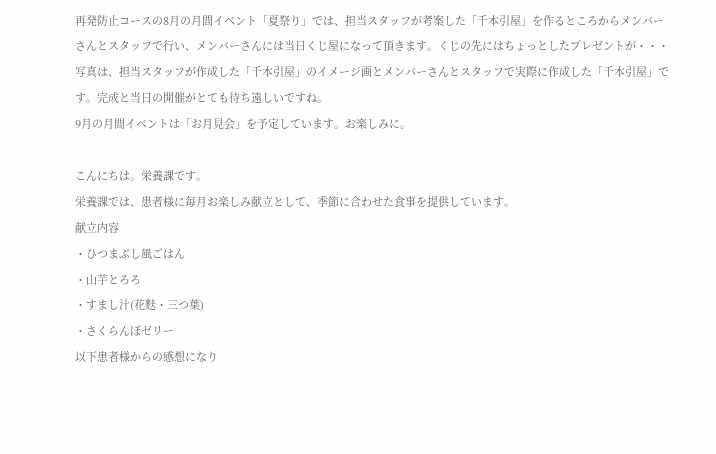再発防止コースの8月の月間イベント「夏祭り」では、担当スタッフが考案した「千本引屋」を作るところからメンバーさんとスタッフで行い、メンバーさんには当日くじ屋になって頂きます。くじの先にはちょっとしたプレゼントが・・・
写真は、担当スタッフが作成した「千本引屋」のイメージ画とメンバーさんとスタッフで実際に作成した「千本引屋」です。完成と当日の開催がとても待ち遠しいですね。
9月の月間イベントは「お月見会」を予定しています。お楽しみに。

こんにちは。栄養課です。
栄養課では、患者様に毎月お楽しみ献立として、季節に合わせた食事を提供しています。
献立内容
・ひつまぶし風ごはん
・山芋とろろ
・すまし汁(花麩・三つ葉)
・さくらんぼゼリー
以下患者様からの感想になり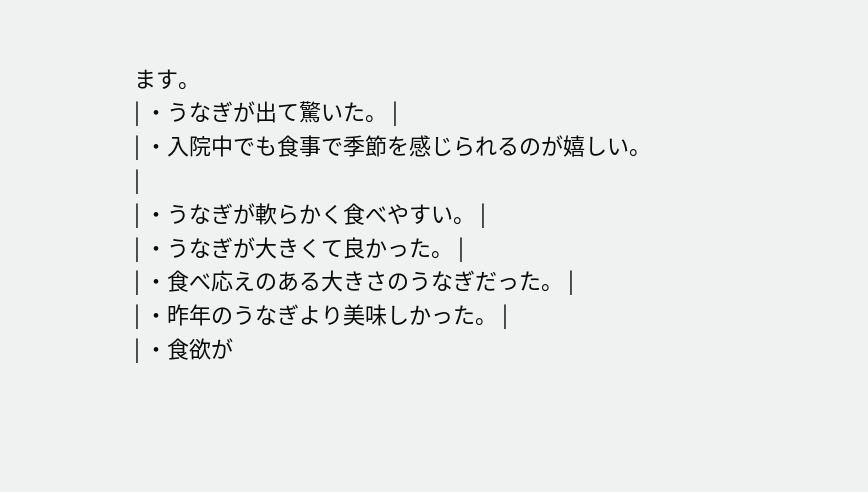ます。
| ・うなぎが出て驚いた。 |
| ・入院中でも食事で季節を感じられるのが嬉しい。 |
| ・うなぎが軟らかく食べやすい。 |
| ・うなぎが大きくて良かった。 |
| ・食べ応えのある大きさのうなぎだった。 |
| ・昨年のうなぎより美味しかった。 |
| ・食欲が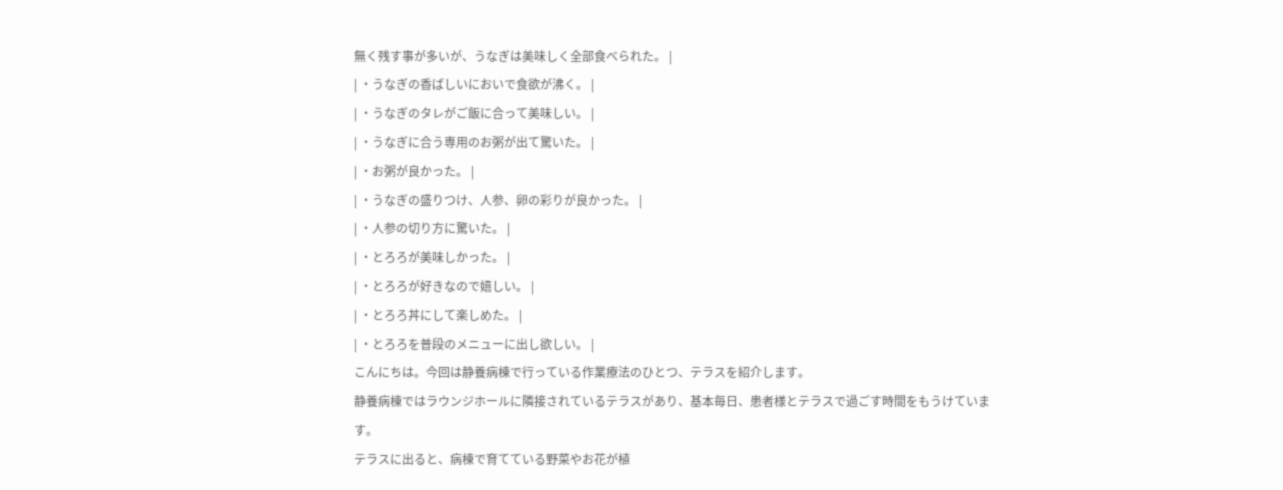無く残す事が多いが、うなぎは美味しく全部食べられた。 |
| ・うなぎの香ばしいにおいで食欲が沸く。 |
| ・うなぎのタレがご飯に合って美味しい。 |
| ・うなぎに合う専用のお粥が出て驚いた。 |
| ・お粥が良かった。 |
| ・うなぎの盛りつけ、人参、卵の彩りが良かった。 |
| ・人参の切り方に驚いた。 |
| ・とろろが美味しかった。 |
| ・とろろが好きなので嬉しい。 |
| ・とろろ丼にして楽しめた。 |
| ・とろろを普段のメニューに出し欲しい。 |
こんにちは。今回は静養病棟で行っている作業療法のひとつ、テラスを紹介します。
静養病棟ではラウンジホールに隣接されているテラスがあり、基本毎日、患者様とテラスで過ごす時間をもうけています。
テラスに出ると、病棟で育てている野菜やお花が植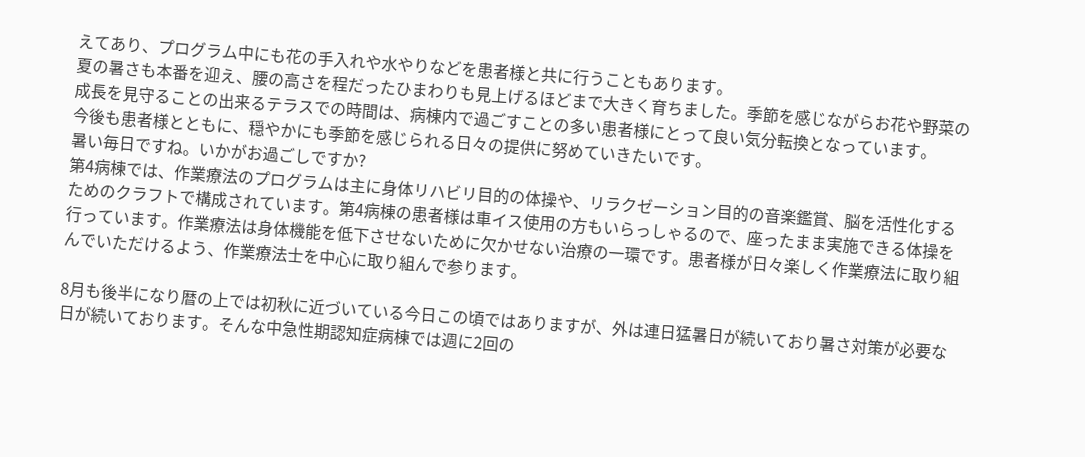えてあり、プログラム中にも花の手入れや水やりなどを患者様と共に行うこともあります。
夏の暑さも本番を迎え、腰の高さを程だったひまわりも見上げるほどまで大きく育ちました。季節を感じながらお花や野菜の成長を見守ることの出来るテラスでの時間は、病棟内で過ごすことの多い患者様にとって良い気分転換となっています。
今後も患者様とともに、穏やかにも季節を感じられる日々の提供に努めていきたいです。
暑い毎日ですね。いかがお過ごしですか?
第4病棟では、作業療法のプログラムは主に身体リハビリ目的の体操や、リラクゼーション目的の音楽鑑賞、脳を活性化するためのクラフトで構成されています。第4病棟の患者様は車イス使用の方もいらっしゃるので、座ったまま実施できる体操を行っています。作業療法は身体機能を低下させないために欠かせない治療の一環です。患者様が日々楽しく作業療法に取り組んでいただけるよう、作業療法士を中心に取り組んで参ります。

8月も後半になり暦の上では初秋に近づいている今日この頃ではありますが、外は連日猛暑日が続いており暑さ対策が必要な日が続いております。そんな中急性期認知症病棟では週に2回の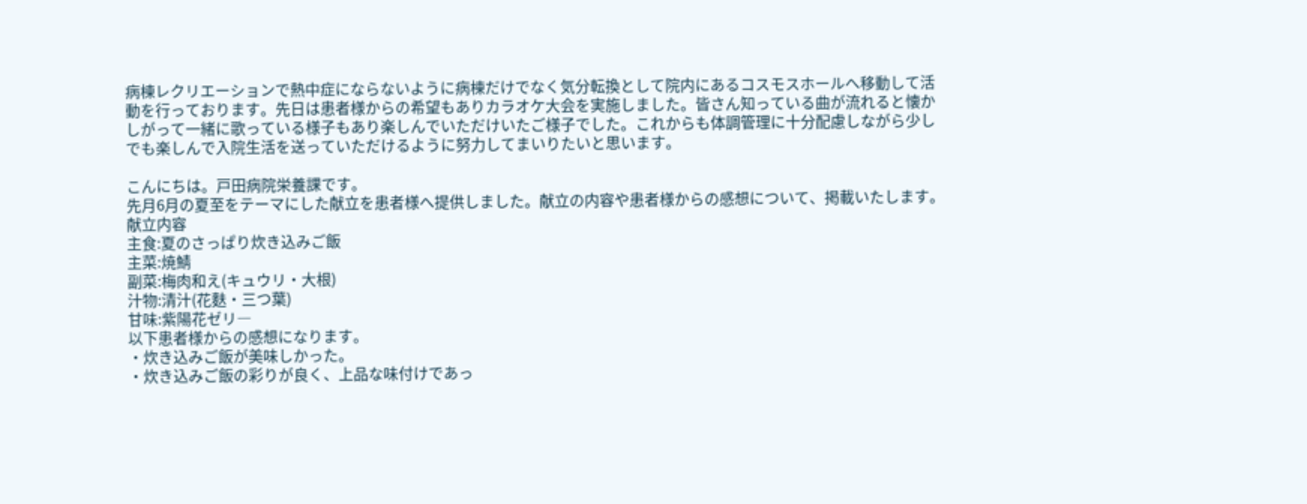病棟レクリエーションで熱中症にならないように病棟だけでなく気分転換として院内にあるコスモスホールへ移動して活動を行っております。先日は患者様からの希望もありカラオケ大会を実施しました。皆さん知っている曲が流れると懐かしがって一緒に歌っている様子もあり楽しんでいただけいたご様子でした。これからも体調管理に十分配慮しながら少しでも楽しんで入院生活を送っていただけるように努力してまいりたいと思います。

こんにちは。戸田病院栄養課です。
先月6月の夏至をテーマにした献立を患者様へ提供しました。献立の内容や患者様からの感想について、掲載いたします。
献立内容
主食:夏のさっぱり炊き込みご飯
主菜:焼鯖
副菜:梅肉和え(キュウリ・大根)
汁物:清汁(花麩・三つ葉)
甘味:紫陽花ゼリ―
以下患者様からの感想になります。
・炊き込みご飯が美味しかった。
・炊き込みご飯の彩りが良く、上品な味付けであっ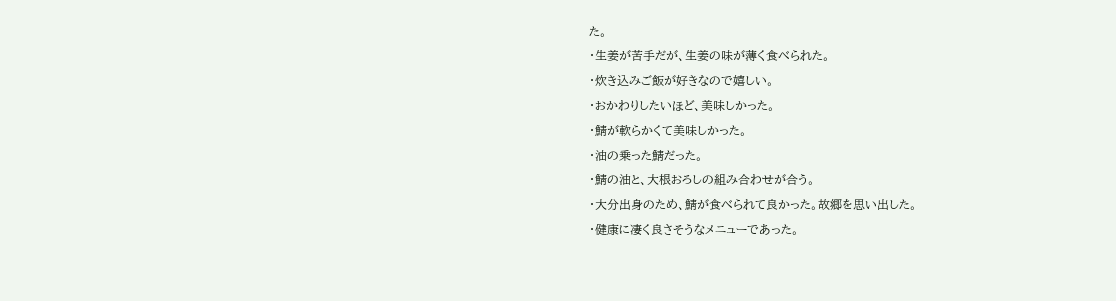た。
・生姜が苦手だが、生姜の味が薄く食べられた。
・炊き込みご飯が好きなので嬉しい。
・おかわりしたいほど、美味しかった。
・鯖が軟らかくて美味しかった。
・油の乗った鯖だった。
・鯖の油と、大根おろしの組み合わせが合う。
・大分出身のため、鯖が食べられて良かった。故郷を思い出した。
・健康に凄く良さそうなメニューであった。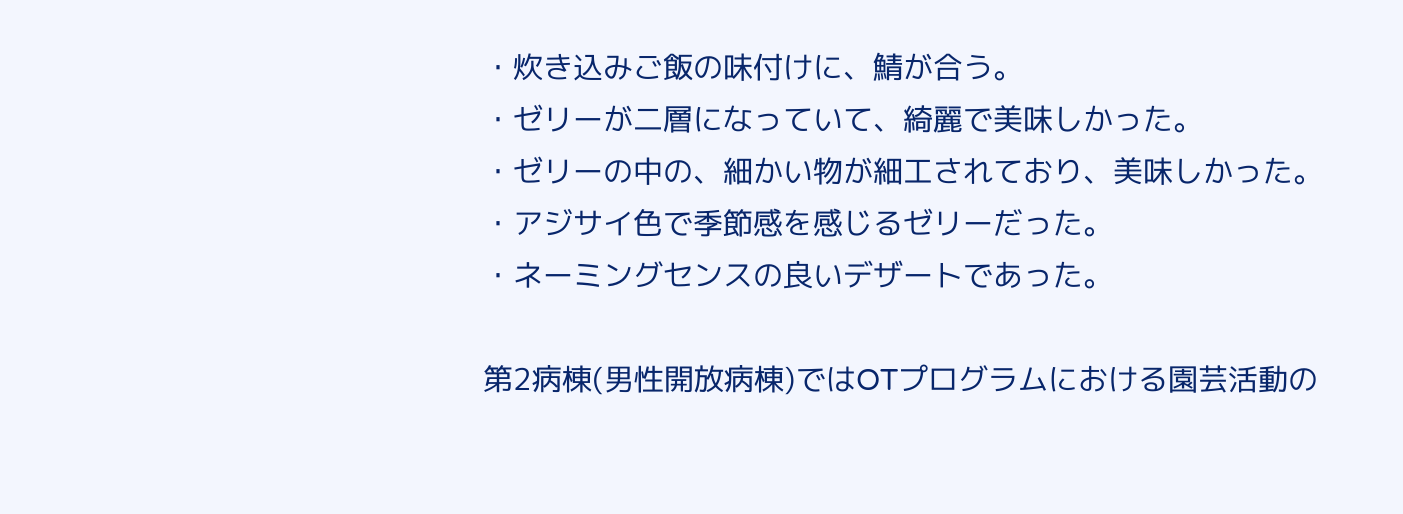・炊き込みご飯の味付けに、鯖が合う。
・ゼリーが二層になっていて、綺麗で美味しかった。
・ゼリーの中の、細かい物が細工されており、美味しかった。
・アジサイ色で季節感を感じるゼリーだった。
・ネーミングセンスの良いデザートであった。

第2病棟(男性開放病棟)ではOTプログラムにおける園芸活動の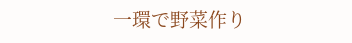一環で野菜作り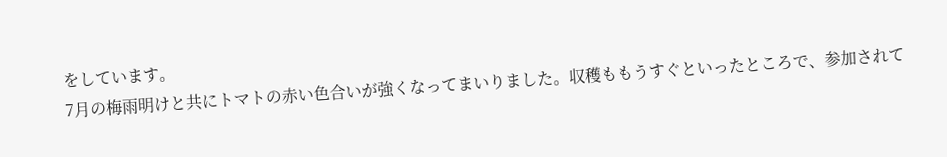をしています。
7月の梅雨明けと共にトマトの赤い色合いが強くなってまいりました。収穫ももうすぐといったところで、参加されて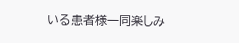いる患者様一同楽しみ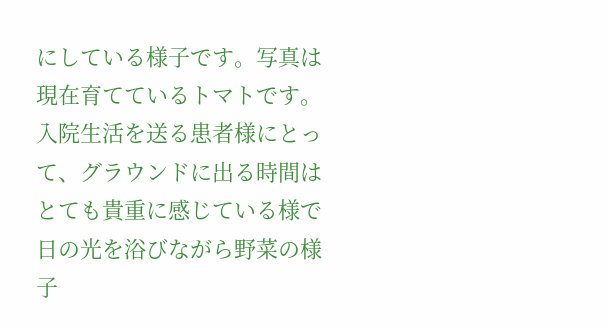にしている様子です。写真は現在育てているトマトです。
入院生活を送る患者様にとって、グラウンドに出る時間はとても貴重に感じている様で日の光を浴びながら野菜の様子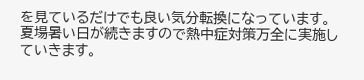を見ているだけでも良い気分転換になっています。夏場暑い日が続きますので熱中症対策万全に実施していきます。